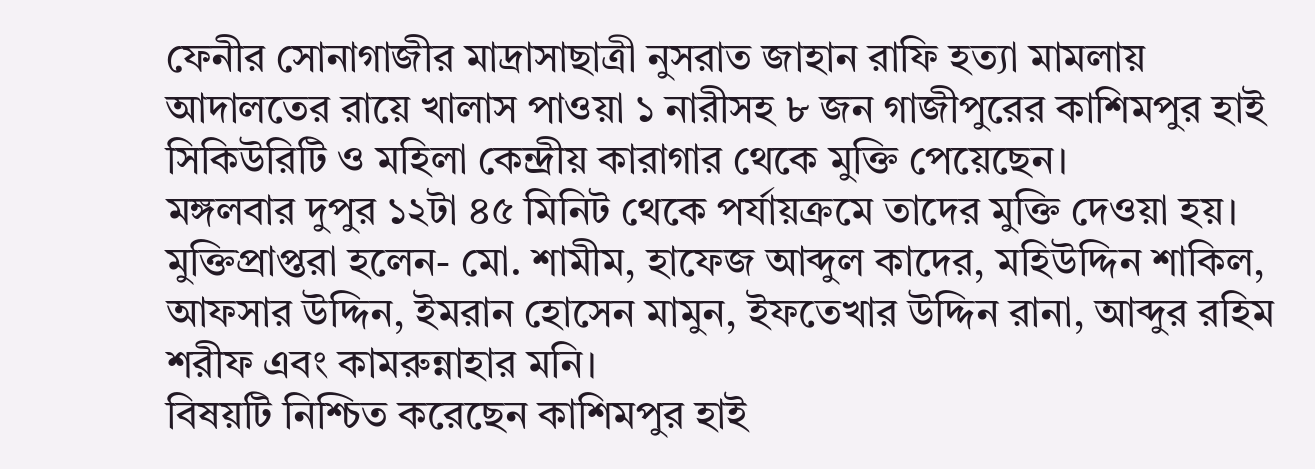ফেনীর সোনাগাজীর মাদ্রাসাছাত্রী নুসরাত জাহান রাফি হত্যা মামলায় আদালতের রায়ে খালাস পাওয়া ১ নারীসহ ৮ জন গাজীপুরের কাশিমপুর হাই সিকিউরিটি ও মহিলা কেন্দ্রীয় কারাগার থেকে মুক্তি পেয়েছেন।
মঙ্গলবার দুপুর ১২টা ৪৫ মিনিট থেকে পর্যায়ক্রমে তাদের মুক্তি দেওয়া হয়।
মুক্তিপ্রাপ্তরা হলেন- মো. শামীম, হাফেজ আব্দুল কাদের, মহিউদ্দিন শাকিল, আফসার উদ্দিন, ইমরান হোসেন মামুন, ইফতেখার উদ্দিন রানা, আব্দুর রহিম শরীফ এবং কামরুন্নাহার মনি।
বিষয়টি নিশ্চিত করেছেন কাশিমপুর হাই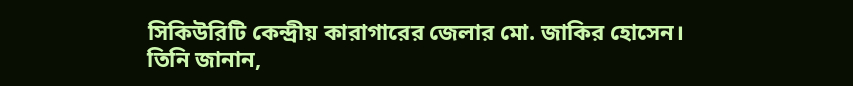সিকিউরিটি কেন্দ্রীয় কারাগারের জেলার মো. জাকির হোসেন। তিনি জানান,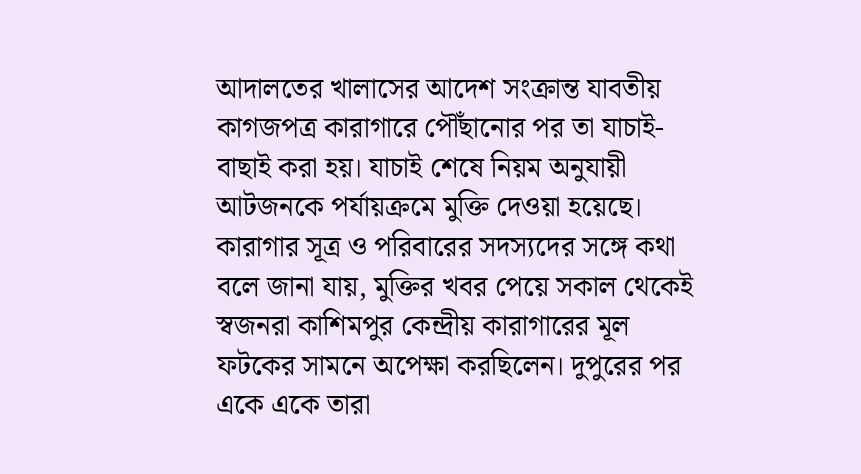আদালতের খালাসের আদেশ সংক্রান্ত যাবতীয় কাগজপত্র কারাগারে পৌঁছানোর পর তা যাচাই-বাছাই করা হয়। যাচাই শেষে নিয়ম অনুযায়ী আটজনকে পর্যায়ক্রমে মুক্তি দেওয়া হয়েছে।
কারাগার সূত্র ও পরিবারের সদস্যদের সঙ্গে কথা বলে জানা যায়, মুক্তির খবর পেয়ে সকাল থেকেই স্বজনরা কাশিমপুর কেন্দ্রীয় কারাগারের মূল ফটকের সামনে অপেক্ষা করছিলেন। দুপুরের পর একে একে তারা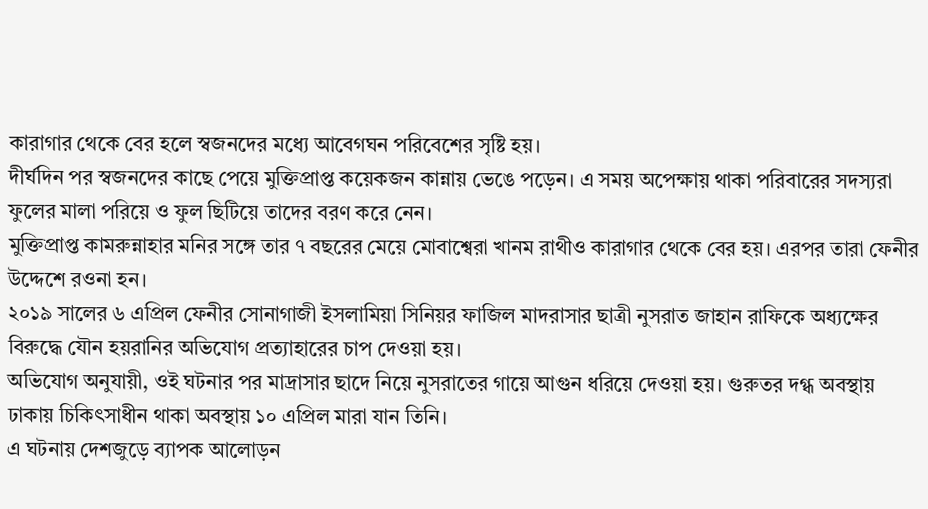কারাগার থেকে বের হলে স্বজনদের মধ্যে আবেগঘন পরিবেশের সৃষ্টি হয়।
দীর্ঘদিন পর স্বজনদের কাছে পেয়ে মুক্তিপ্রাপ্ত কয়েকজন কান্নায় ভেঙে পড়েন। এ সময় অপেক্ষায় থাকা পরিবারের সদস্যরা ফুলের মালা পরিয়ে ও ফুল ছিটিয়ে তাদের বরণ করে নেন।
মুক্তিপ্রাপ্ত কামরুন্নাহার মনির সঙ্গে তার ৭ বছরের মেয়ে মোবাশ্বেরা খানম রাথীও কারাগার থেকে বের হয়। এরপর তারা ফেনীর উদ্দেশে রওনা হন।
২০১৯ সালের ৬ এপ্রিল ফেনীর সোনাগাজী ইসলামিয়া সিনিয়র ফাজিল মাদরাসার ছাত্রী নুসরাত জাহান রাফিকে অধ্যক্ষের বিরুদ্ধে যৌন হয়রানির অভিযোগ প্রত্যাহারের চাপ দেওয়া হয়।
অভিযোগ অনুযায়ী, ওই ঘটনার পর মাদ্রাসার ছাদে নিয়ে নুসরাতের গায়ে আগুন ধরিয়ে দেওয়া হয়। গুরুতর দগ্ধ অবস্থায় ঢাকায় চিকিৎসাধীন থাকা অবস্থায় ১০ এপ্রিল মারা যান তিনি।
এ ঘটনায় দেশজুড়ে ব্যাপক আলোড়ন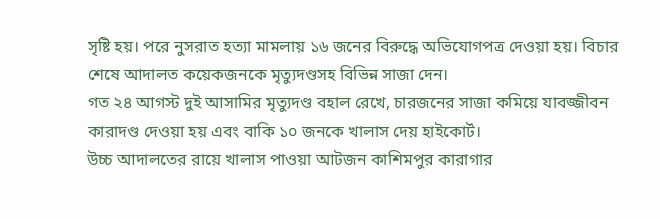সৃষ্টি হয়। পরে নুসরাত হত্যা মামলায় ১৬ জনের বিরুদ্ধে অভিযোগপত্র দেওয়া হয়। বিচার শেষে আদালত কয়েকজনকে মৃত্যুদণ্ডসহ বিভিন্ন সাজা দেন।
গত ২৪ আগস্ট দুই আসামির মৃত্যুদণ্ড বহাল রেখে, চারজনের সাজা কমিয়ে যাবজ্জীবন কারাদণ্ড দেওয়া হয় এবং বাকি ১০ জনকে খালাস দেয় হাইকোর্ট।
উচ্চ আদালতের রায়ে খালাস পাওয়া আটজন কাশিমপুর কারাগার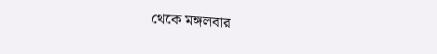থেকে মঙ্গলবার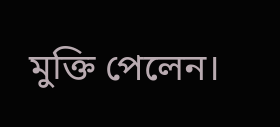মুক্তি পেলেন।